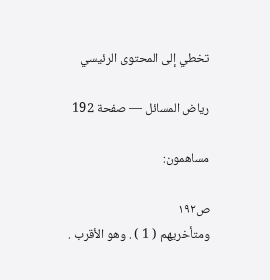تخطي إلى المحتوى الرئيسي

رياض المسائل — صفحة 192

مساهمون:

ص١٩٢
ومتأخريهم ( 1 ) . وهو الأقرب .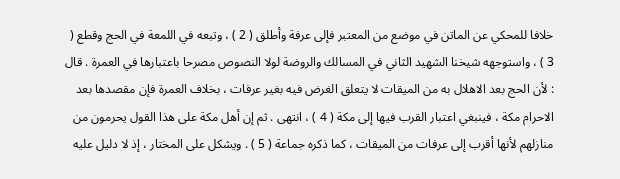خلافا للمحكي عن الماتن في موضع من المعتبر فإلى عرفة وأطلق ( 2 ) ، وتبعه في اللمعة في الحج وقطع ( 3 ) ، واستوجهه شيخنا الشهيد الثاني في المسالك والروضة لولا النصوص مصرحا باعتبارها في العمرة . قال : لأن الحج بعد الاهلال به من الميقات لا يتعلق الغرض فيه بغير عرفات ، بخلاف العمرة فإن مقصدها بعد الاحرام مكة ، فينبغي اعتبار القرب فيها إلى مكة ( 4 ) ، انتهى . ثم إن أهل مكة على هذا القول يحرمون من منازلهم لأنها أقرب إلى عرفات من الميقات ، كما ذكره جماعة ( 5 ) . ويشكل على المختار ، إذ لا دليل عليه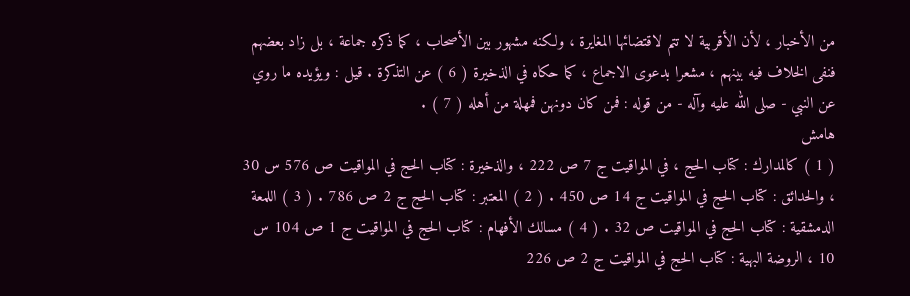من الأخبار ، لأن الأقربية لا تتم لاقتضائها المغايرة ، ولكنه مشهور بين الأصحاب ، كما ذكره جماعة ، بل زاد بعضهم فنفى الخلاف فيه بينهم ، مشعرا بدعوى الاجماع ، كما حكاه في الذخيرة ( 6 ) عن التذكرة . قيل : ويؤيده ما روي عن النبي - صلى الله عليه وآله - من قوله : فمن كان دونهن فمهلة من أهله ( 7 ) .
هامش
( 1 ) كالمدارك : كتاب الحج ، في المواقيت ج 7 ص 222 ، والذخيرة : كتاب الحج في المواقيت ص 576 س 30 ، والحدائق : كتاب الحج في المواقيت ج 14 ص 450 . ( 2 ) المعتبر : كتاب الحج ج 2 ص 786 . ( 3 ) اللمعة الدمشقية : كتاب الحج في المواقيت ص 32 . ( 4 ) مسالك الأفهام : كتاب الحج في المواقيت ج 1 ص 104 س 10 ، الروضة البهية : كتاب الحج في المواقيت ج 2 ص 226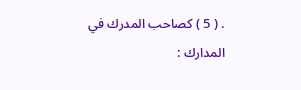. ( 5 ) كصاحب المدرك في المدارك :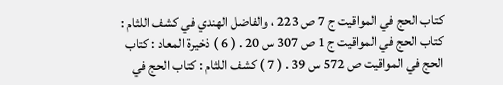كتاب الحج في المواقيت ج 7 ص 223 ، والفاضل الهندي في كشف اللثام : كتاب الحج في المواقيت ج 1 ص 307 س 20 . ( 6 ) ذخيرة المعاد : كتاب الحج في المواقيت ص 572 س 39 . ( 7 ) كشف اللثام : كتاب الحج في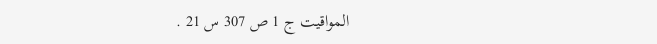المواقيت ج 1 ص 307 س 21 .